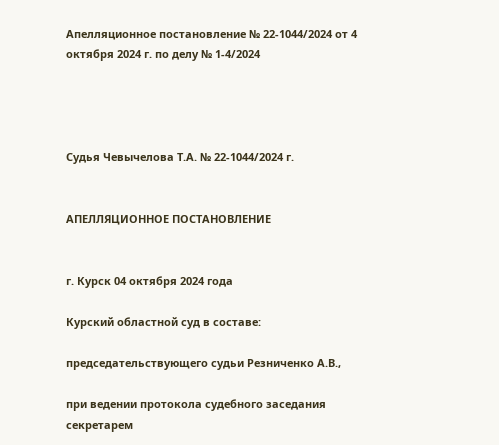Апелляционное постановление № 22-1044/2024 от 4 октября 2024 г. по делу № 1-4/2024




Судья Чевычелова Т.А. № 22-1044/2024 г.


АПЕЛЛЯЦИОННОЕ ПОСТАНОВЛЕНИЕ


г. Курск 04 октября 2024 года

Курский областной суд в составе:

председательствующего судьи Резниченко А.В.,

при ведении протокола судебного заседания секретарем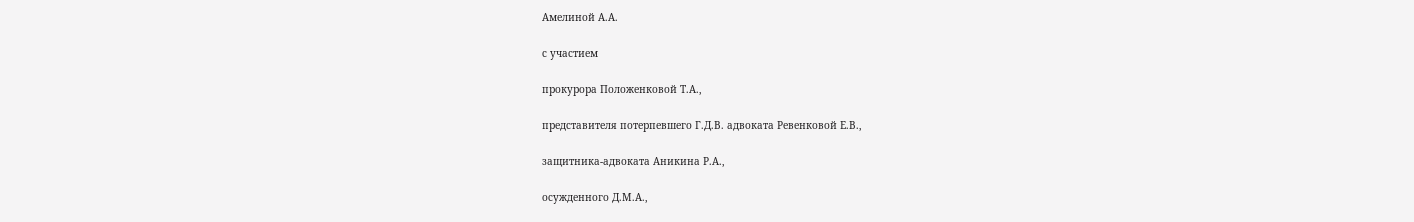Амелиной А.А.

с участием

прокурора Положенковой Т.А.,

представителя потерпевшего Г.Д.В. адвоката Ревенковой Е.В.,

защитника-адвоката Аникина Р.А.,

осужденного Д.М.А.,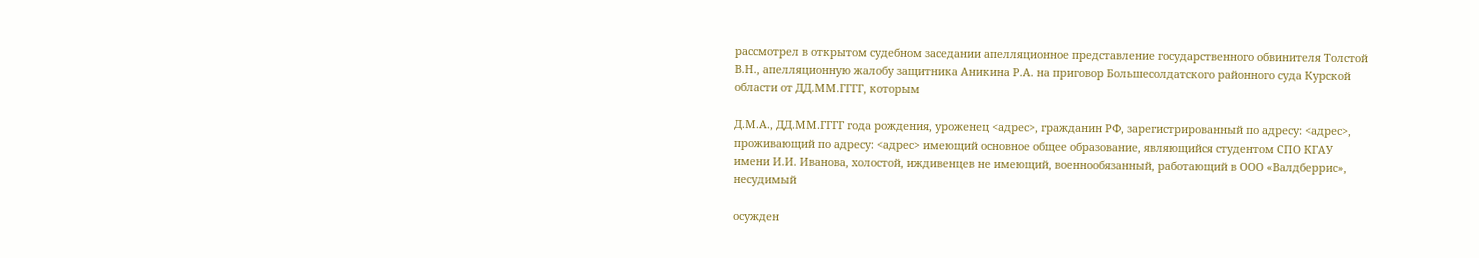рассмотрел в открытом судебном заседании апелляционное представление государственного обвинителя Толстой В.Н., апелляционную жалобу защитника Аникина Р.А. на приговор Большесолдатского районного суда Курской области от ДД.ММ.ГГГГ, которым

Д.М.А., ДД.ММ.ГГГГ года рождения, уроженец <адрес>, гражданин РФ, зарегистрированный по адресу: <адрес>, проживающий по адресу: <адрес> имеющий основное общее образование, являющийся студентом СПО КГАУ имени И.И. Иванова, холостой, иждивенцев не имеющий, военнообязанный, работающий в ООО «Валдберрис», несудимый

осужден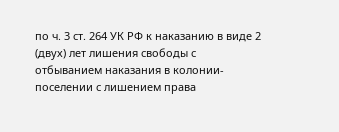по ч. 3 ст. 264 УК РФ к наказанию в виде 2 (двух) лет лишения свободы с отбыванием наказания в колонии-поселении с лишением права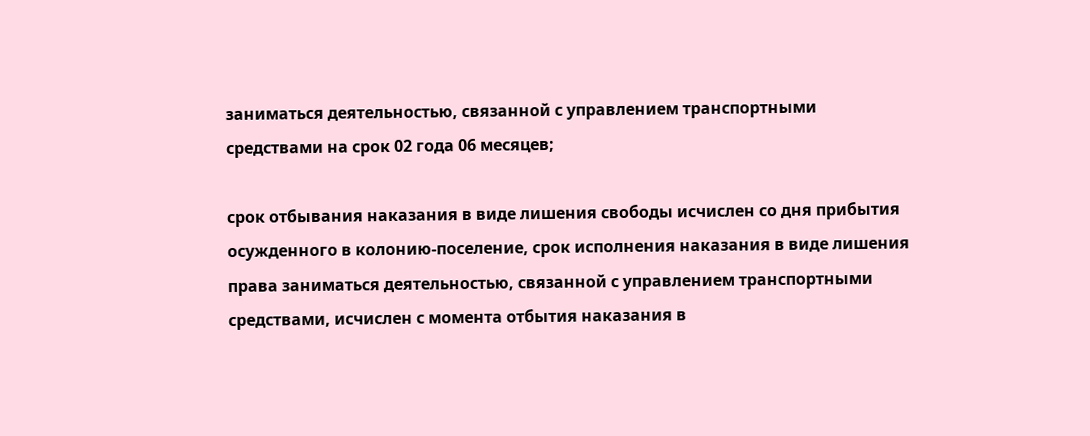заниматься деятельностью, связанной с управлением транспортными средствами на срок 02 года 06 месяцев;

срок отбывания наказания в виде лишения свободы исчислен со дня прибытия осужденного в колонию-поселение, срок исполнения наказания в виде лишения права заниматься деятельностью, связанной с управлением транспортными средствами, исчислен с момента отбытия наказания в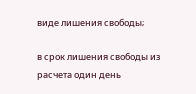виде лишения свободы;

в срок лишения свободы из расчета один день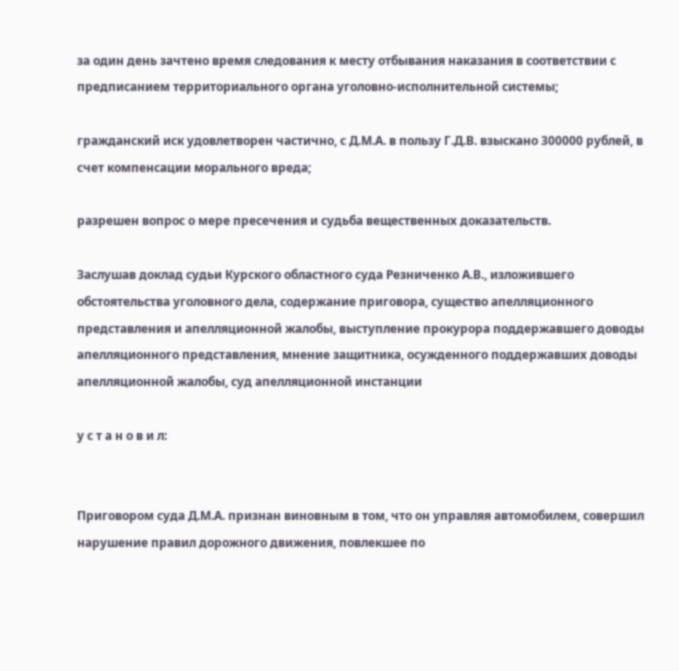за один день зачтено время следования к месту отбывания наказания в соответствии с предписанием территориального органа уголовно-исполнительной системы;

гражданский иск удовлетворен частично, с Д.М.А. в пользу Г.Д.В. взыскано 300000 рублей, в счет компенсации морального вреда;

разрешен вопрос о мере пресечения и судьба вещественных доказательств.

Заслушав доклад судьи Курского областного суда Резниченко А.В., изложившего обстоятельства уголовного дела, содержание приговора, существо апелляционного представления и апелляционной жалобы, выступление прокурора поддержавшего доводы апелляционного представления, мнение защитника, осужденного поддержавших доводы апелляционной жалобы, суд апелляционной инстанции

у с т а н о в и л:


Приговором суда Д.М.А. признан виновным в том, что он управляя автомобилем, совершил нарушение правил дорожного движения, повлекшее по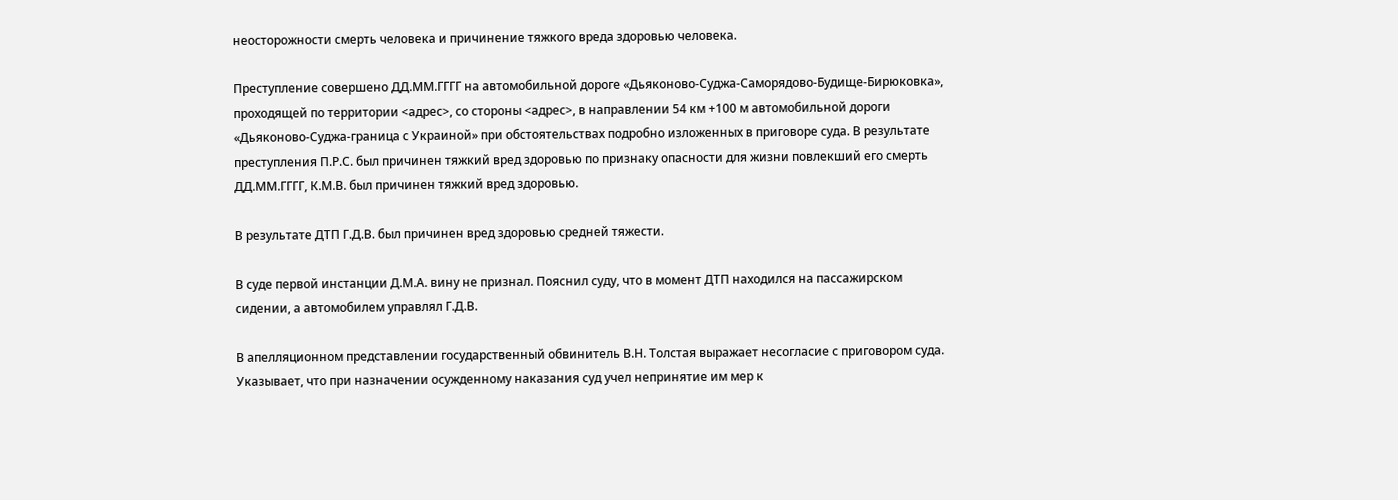неосторожности смерть человека и причинение тяжкого вреда здоровью человека.

Преступление совершено ДД.ММ.ГГГГ на автомобильной дороге «Дьяконово-Суджа-Саморядово-Будище-Бирюковка», проходящей по территории <адрес>, со стороны <адрес>, в направлении 54 км +100 м автомобильной дороги «Дьяконово-Суджа-граница с Украиной» при обстоятельствах подробно изложенных в приговоре суда. В результате преступления П.Р.С. был причинен тяжкий вред здоровью по признаку опасности для жизни повлекший его смерть ДД.ММ.ГГГГ, К.М.В. был причинен тяжкий вред здоровью.

В результате ДТП Г.Д.В. был причинен вред здоровью средней тяжести.

В суде первой инстанции Д.М.А. вину не признал. Пояснил суду, что в момент ДТП находился на пассажирском сидении, а автомобилем управлял Г.Д.В.

В апелляционном представлении государственный обвинитель В.Н. Толстая выражает несогласие с приговором суда. Указывает, что при назначении осужденному наказания суд учел непринятие им мер к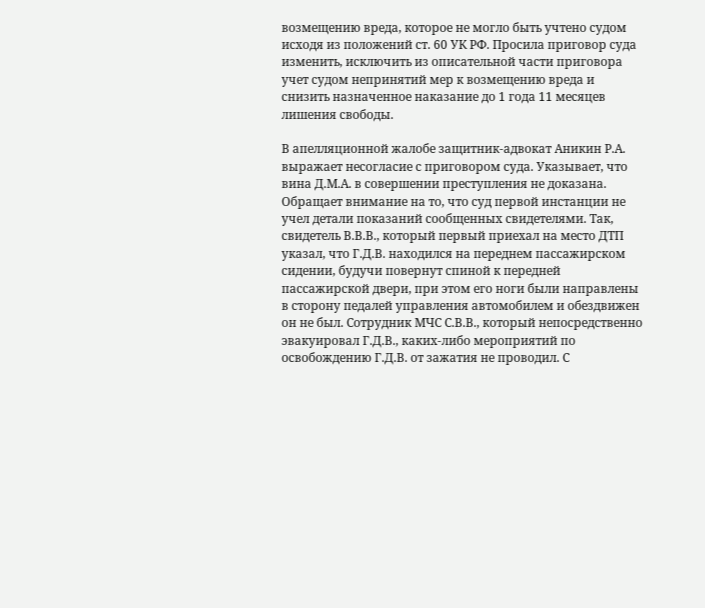возмещению вреда, которое не могло быть учтено судом исходя из положений ст. 60 УК РФ. Просила приговор суда изменить, исключить из описательной части приговора учет судом непринятий мер к возмещению вреда и снизить назначенное наказание до 1 года 11 месяцев лишения свободы.

В апелляционной жалобе защитник-адвокат Аникин Р.А. выражает несогласие с приговором суда. Указывает, что вина Д.М.А. в совершении преступления не доказана. Обращает внимание на то, что суд первой инстанции не учел детали показаний сообщенных свидетелями. Так, свидетель В.В.В., который первый приехал на место ДТП указал, что Г.Д.В. находился на переднем пассажирском сидении, будучи повернут спиной к передней пассажирской двери, при этом его ноги были направлены в сторону педалей управления автомобилем и обездвижен он не был. Сотрудник МЧС С.В.В., который непосредственно эвакуировал Г.Д.В., каких-либо мероприятий по освобождению Г.Д.В. от зажатия не проводил. С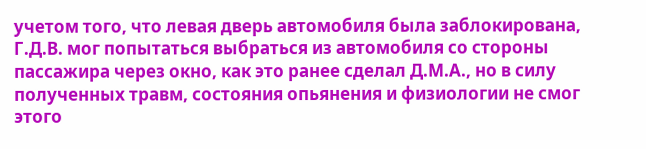учетом того, что левая дверь автомобиля была заблокирована, Г.Д.В. мог попытаться выбраться из автомобиля со стороны пассажира через окно, как это ранее сделал Д.М.А., но в силу полученных травм, состояния опьянения и физиологии не смог этого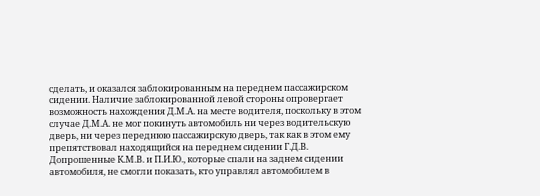сделать, и оказался заблокированным на переднем пассажирском сидении. Наличие заблокированной левой стороны опровергает возможность нахождения Д.М.А. на месте водителя, поскольку в этом случае Д.М.А. не мог покинуть автомобиль ни через водительскую дверь, ни через переднюю пассажирскую дверь, так как в этом ему препятствовал находящийся на переднем сидении Г.Д.В. Допрошенные К.М.В. и П.И.Ю., которые спали на заднем сидении автомобиля, не смогли показать, кто управлял автомобилем в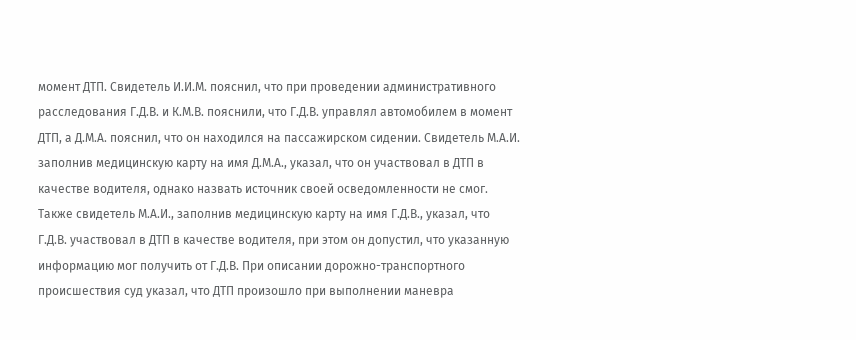момент ДТП. Свидетель И.И.М. пояснил, что при проведении административного расследования Г.Д.В. и К.М.В. пояснили, что Г.Д.В. управлял автомобилем в момент ДТП, а Д.М.А. пояснил, что он находился на пассажирском сидении. Свидетель М.А.И. заполнив медицинскую карту на имя Д.М.А., указал, что он участвовал в ДТП в качестве водителя, однако назвать источник своей осведомленности не смог. Также свидетель М.А.И., заполнив медицинскую карту на имя Г.Д.В., указал, что Г.Д.В. участвовал в ДТП в качестве водителя, при этом он допустил, что указанную информацию мог получить от Г.Д.В. При описании дорожно-транспортного происшествия суд указал, что ДТП произошло при выполнении маневра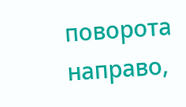поворота направо,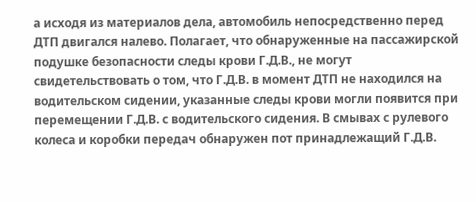а исходя из материалов дела, автомобиль непосредственно перед ДТП двигался налево. Полагает, что обнаруженные на пассажирской подушке безопасности следы крови Г.Д.В., не могут свидетельствовать о том, что Г.Д.В. в момент ДТП не находился на водительском сидении, указанные следы крови могли появится при перемещении Г.Д.В. с водительского сидения. В смывах с рулевого колеса и коробки передач обнаружен пот принадлежащий Г.Д.В.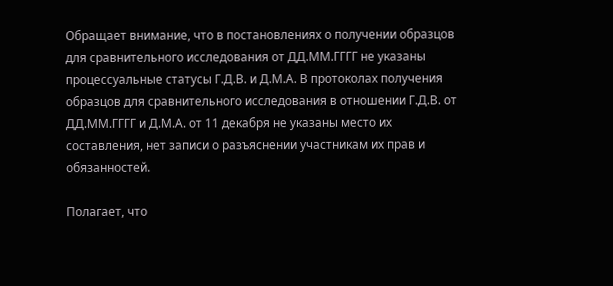Обращает внимание, что в постановлениях о получении образцов для сравнительного исследования от ДД.ММ.ГГГГ не указаны процессуальные статусы Г.Д.В. и Д.М.А. В протоколах получения образцов для сравнительного исследования в отношении Г.Д.В. от ДД.ММ.ГГГГ и Д.М.А. от 11 декабря не указаны место их составления, нет записи о разъяснении участникам их прав и обязанностей.

Полагает, что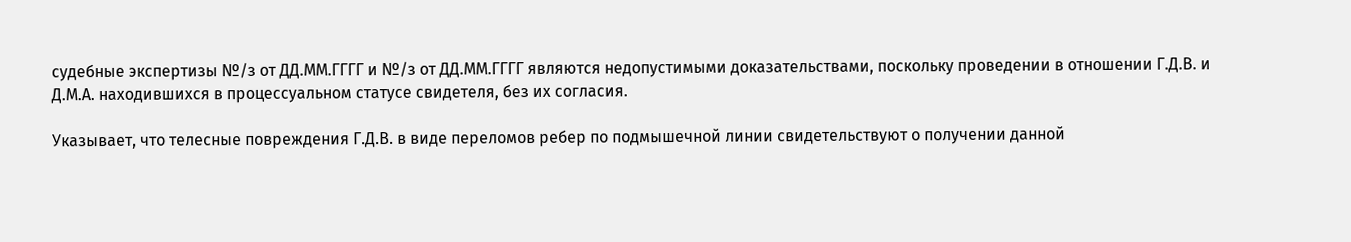судебные экспертизы №/з от ДД.ММ.ГГГГ и №/з от ДД.ММ.ГГГГ являются недопустимыми доказательствами, поскольку проведении в отношении Г.Д.В. и Д.М.А. находившихся в процессуальном статусе свидетеля, без их согласия.

Указывает, что телесные повреждения Г.Д.В. в виде переломов ребер по подмышечной линии свидетельствуют о получении данной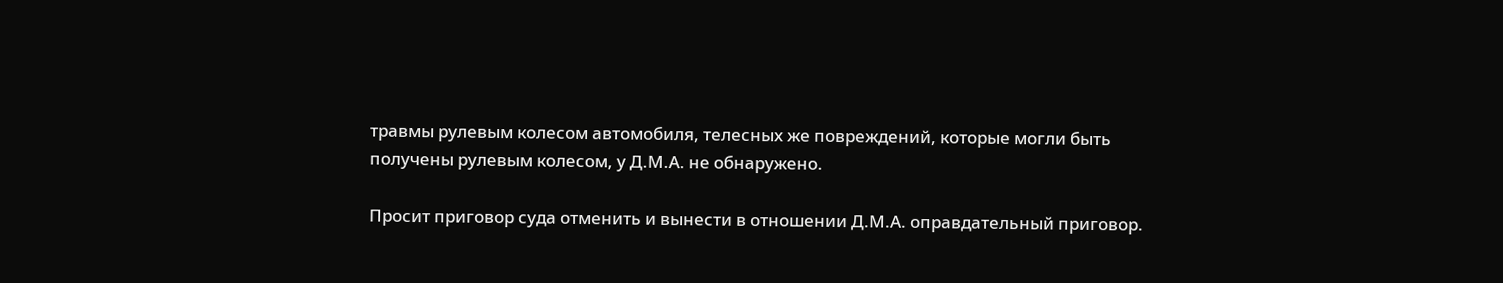травмы рулевым колесом автомобиля, телесных же повреждений, которые могли быть получены рулевым колесом, у Д.М.А. не обнаружено.

Просит приговор суда отменить и вынести в отношении Д.М.А. оправдательный приговор.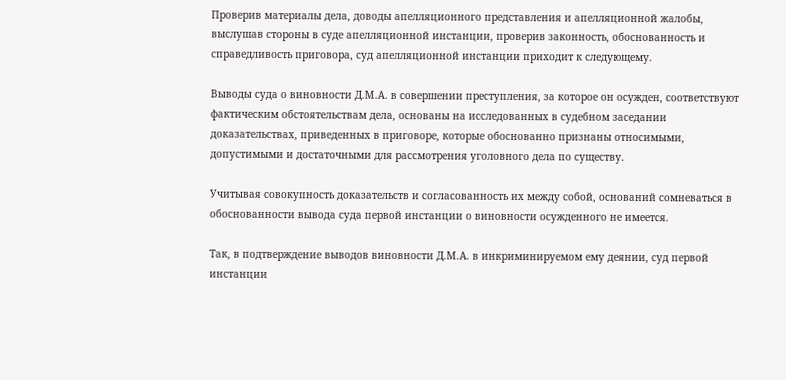Проверив материалы дела, доводы апелляционного представления и апелляционной жалобы, выслушав стороны в суде апелляционной инстанции, проверив законность, обоснованность и справедливость приговора, суд апелляционной инстанции приходит к следующему.

Выводы суда о виновности Д.М.А. в совершении преступления, за которое он осужден, соответствуют фактическим обстоятельствам дела, основаны на исследованных в судебном заседании доказательствах, приведенных в приговоре, которые обоснованно признаны относимыми, допустимыми и достаточными для рассмотрения уголовного дела по существу.

Учитывая совокупность доказательств и согласованность их между собой, оснований сомневаться в обоснованности вывода суда первой инстанции о виновности осужденного не имеется.

Так, в подтверждение выводов виновности Д.М.А. в инкриминируемом ему деянии, суд первой инстанции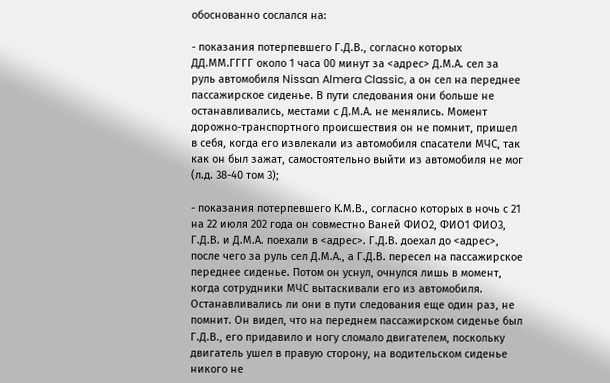обоснованно сослался на:

- показания потерпевшего Г.Д.В., согласно которых ДД.ММ.ГГГГ около 1 часа 00 минут за <адрес> Д.М.А. сел за руль автомобиля Nissan Almera Classic, а он сел на переднее пассажирское сиденье. В пути следования они больше не останавливались, местами с Д.М.А. не менялись. Момент дорожно-транспортного происшествия он не помнит, пришел в себя, когда его извлекали из автомобиля спасатели МЧС, так как он был зажат, самостоятельно выйти из автомобиля не мог (л.д. 38-40 том 3);

- показания потерпевшего К.М.В., согласно которых в ночь с 21 на 22 июля 202 года он совместно Ваней ФИО2, ФИО1 ФИО3, Г.Д.В. и Д.М.А. поехали в <адрес>. Г.Д.В. доехал до <адрес>, после чего за руль сел Д.М.А., а Г.Д.В. пересел на пассажирское переднее сиденье. Потом он уснул, очнулся лишь в момент, когда сотрудники МЧС вытаскивали его из автомобиля. Останавливались ли они в пути следования еще один раз, не помнит. Он видел, что на переднем пассажирском сиденье был Г.Д.В., его придавило и ногу сломало двигателем, поскольку двигатель ушел в правую сторону, на водительском сиденье никого не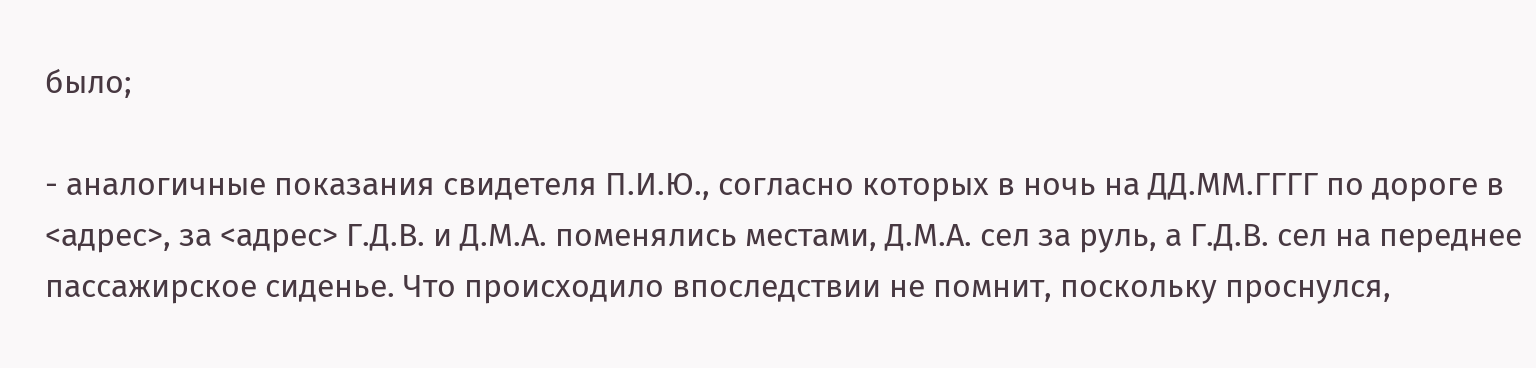было;

- аналогичные показания свидетеля П.И.Ю., согласно которых в ночь на ДД.ММ.ГГГГ по дороге в <адрес>, за <адрес> Г.Д.В. и Д.М.А. поменялись местами, Д.М.А. сел за руль, а Г.Д.В. сел на переднее пассажирское сиденье. Что происходило впоследствии не помнит, поскольку проснулся,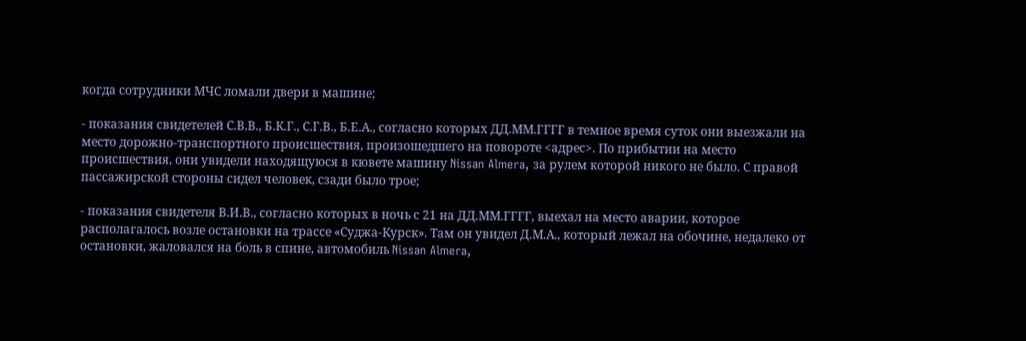когда сотрудники МЧС ломали двери в машине;

- показания свидетелей С.В.В., Б.К.Г., С.Г.В., Б.Е.А., согласно которых ДД.ММ.ГГГГ в темное время суток они выезжали на место дорожно-транспортного происшествия, произошедшего на повороте <адрес>. По прибытии на место происшествия, они увидели находящуюся в кювете машину Nissan Almera, за рулем которой никого не было. С правой пассажирской стороны сидел человек, сзади было трое;

- показания свидетеля В.И.В., согласно которых в ночь с 21 на ДД.ММ.ГГГГ, выехал на место аварии, которое располагалось возле остановки на трассе «Суджа-Курск». Там он увидел Д.М.А., который лежал на обочине, недалеко от остановки, жаловался на боль в спине, автомобиль Nissan Almera,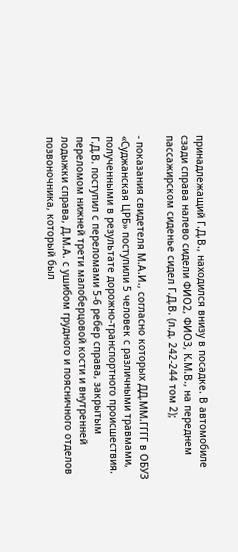принадлежащий Г.Д.В., находился внизу в посадке. В автомобиле сзади справа налево сидели ФИО2, ФИО3, К.М.В., на переднем пассажирском сиденье сидел Г.Д.В. (л.д. 242-244 том 2);

- показания свидетеля М.А.И., согласно которых ДД.ММ.ГГГГ в ОБУЗ «Суджанская ЦРБ» поступили 5 человек с различными травмами, полученными в результате дорожно-транспортного происшествия. Г.Д.В. поступил с переломами 5-6 ребер справа, закрытым переломом нижней трети малоберцовой кости и внутренней лодыжки справа, Д.М.А. с ушибом грудного и поясничного отделов позвоночника, который был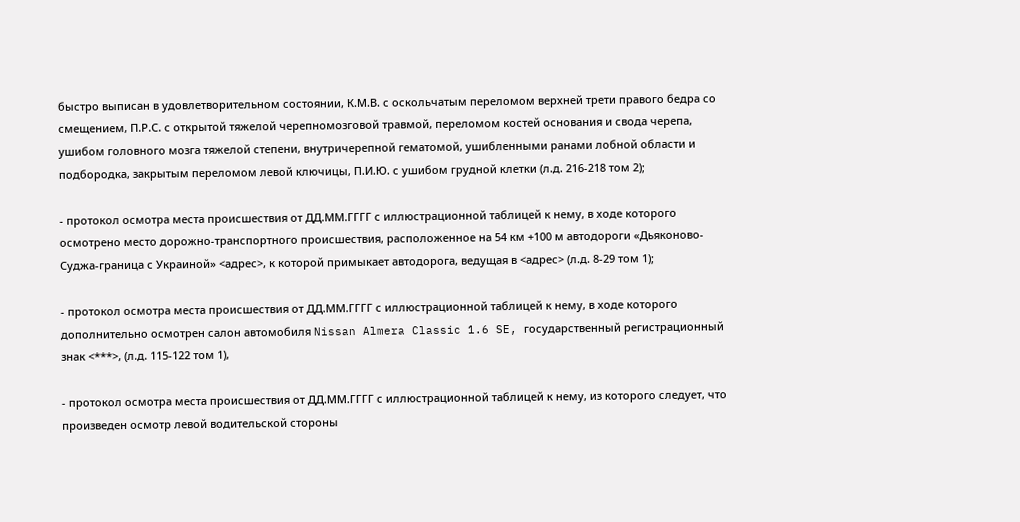быстро выписан в удовлетворительном состоянии, К.М.В. с оскольчатым переломом верхней трети правого бедра со смещением, П.Р.С. с открытой тяжелой черепномозговой травмой, переломом костей основания и свода черепа, ушибом головного мозга тяжелой степени, внутричерепной гематомой, ушибленными ранами лобной области и подбородка, закрытым переломом левой ключицы, П.И.Ю. с ушибом грудной клетки (л.д. 216-218 том 2);

- протокол осмотра места происшествия от ДД.ММ.ГГГГ с иллюстрационной таблицей к нему, в ходе которого осмотрено место дорожно-транспортного происшествия, расположенное на 54 км +100 м автодороги «Дьяконово-Суджа-граница с Украиной» <адрес>, к которой примыкает автодорога, ведущая в <адрес> (л.д. 8-29 том 1);

- протокол осмотра места происшествия от ДД.ММ.ГГГГ с иллюстрационной таблицей к нему, в ходе которого дополнительно осмотрен салон автомобиля Nissan Almera Classic 1.6 SE, государственный регистрационный знак <***>, (л.д. 115-122 том 1),

- протокол осмотра места происшествия от ДД.ММ.ГГГГ с иллюстрационной таблицей к нему, из которого следует, что произведен осмотр левой водительской стороны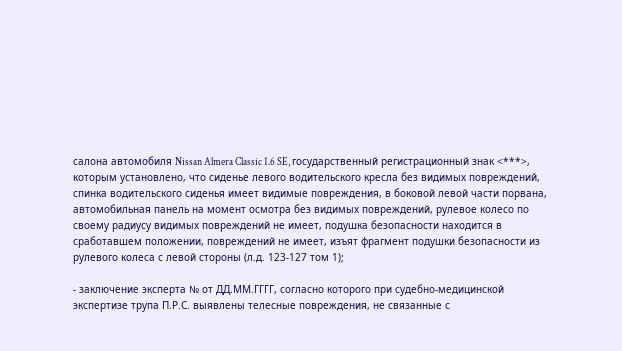салона автомобиля Nissan Almera Classic 1.6 SE, государственный регистрационный знак <***>, которым установлено, что сиденье левого водительского кресла без видимых повреждений, спинка водительского сиденья имеет видимые повреждения, в боковой левой части порвана, автомобильная панель на момент осмотра без видимых повреждений, рулевое колесо по своему радиусу видимых повреждений не имеет, подушка безопасности находится в сработавшем положении, повреждений не имеет, изъят фрагмент подушки безопасности из рулевого колеса с левой стороны (л.д. 123-127 том 1);

- заключение эксперта № от ДД.ММ.ГГГГ, согласно которого при судебно-медицинской экспертизе трупа П.Р.С. выявлены телесные повреждения, не связанные с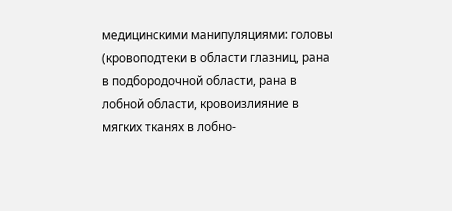медицинскими манипуляциями: головы (кровоподтеки в области глазниц, рана в подбородочной области, рана в лобной области, кровоизлияние в мягких тканях в лобно-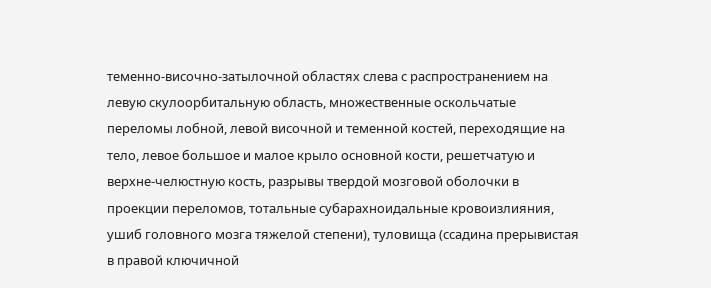теменно-височно-затылочной областях слева с распространением на левую скулоорбитальную область, множественные оскольчатые переломы лобной, левой височной и теменной костей, переходящие на тело, левое большое и малое крыло основной кости, решетчатую и верхне-челюстную кость, разрывы твердой мозговой оболочки в проекции переломов, тотальные субарахноидальные кровоизлияния, ушиб головного мозга тяжелой степени), туловища (ссадина прерывистая в правой ключичной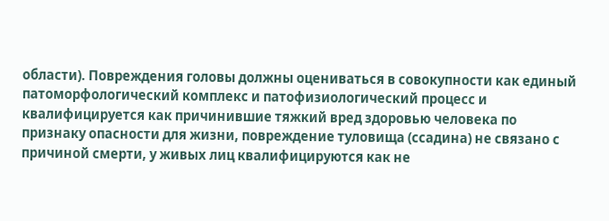области). Повреждения головы должны оцениваться в совокупности как единый патоморфологический комплекс и патофизиологический процесс и квалифицируется как причинившие тяжкий вред здоровью человека по признаку опасности для жизни, повреждение туловища (ссадина) не связано с причиной смерти, у живых лиц квалифицируются как не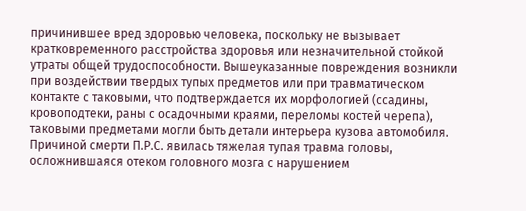причинившее вред здоровью человека, поскольку не вызывает кратковременного расстройства здоровья или незначительной стойкой утраты общей трудоспособности. Вышеуказанные повреждения возникли при воздействии твердых тупых предметов или при травматическом контакте с таковыми, что подтверждается их морфологией (ссадины, кровоподтеки, раны с осадочными краями, переломы костей черепа), таковыми предметами могли быть детали интерьера кузова автомобиля. Причиной смерти П.Р.С. явилась тяжелая тупая травма головы, осложнившаяся отеком головного мозга с нарушением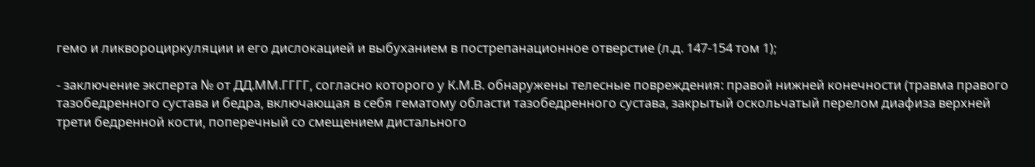гемо и ликвороциркуляции и его дислокацией и выбуханием в пострепанационное отверстие (л.д. 147-154 том 1);

- заключение эксперта № от ДД.ММ.ГГГГ, согласно которого у К.М.В. обнаружены телесные повреждения: правой нижней конечности (травма правого тазобедренного сустава и бедра, включающая в себя гематому области тазобедренного сустава, закрытый оскольчатый перелом диафиза верхней трети бедренной кости, поперечный со смещением дистального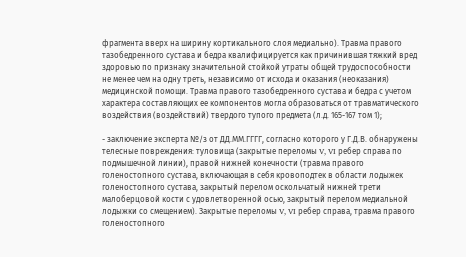фрагмента вверх на ширину кортикального слоя медиально). Травма правого тазобедренного сустава и бедра квалифицируется как причинившая тяжкий вред здоровью по признаку значительной стойкой утраты общей трудоспособности не менее чем на одну треть, независимо от исхода и оказания (неоказания) медицинской помощи. Травма правого тазобедренного сустава и бедра с учетом характера составляющих ее компонентов могла образоваться от травматического воздействия (воздействий) твердого тупого предмета (л.д. 165-167 том 1);

- заключение эксперта №/з от ДД.ММ.ГГГГ, согласно которого у Г.Д.В. обнаружены телесные повреждения: туловища (закрытые переломы V, VI ребер справа по подмышечной линии), правой нижней конечности (травма правого голеностопного сустава, включающая в себя кровоподтек в области лодыжек голеностопного сустава, закрытый перелом оскольчатый нижней трети малоберцовой кости с удовлетворенной осью, закрытый перелом медиальной лодыжки со смещением). Закрытые переломы V, VI ребер справа, травма правого голеностопного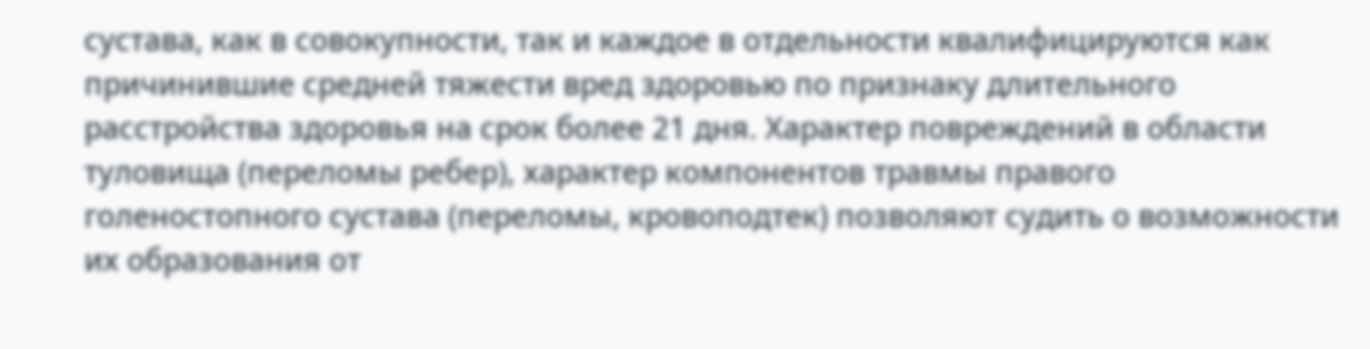сустава, как в совокупности, так и каждое в отдельности квалифицируются как причинившие средней тяжести вред здоровью по признаку длительного расстройства здоровья на срок более 21 дня. Характер повреждений в области туловища (переломы ребер), характер компонентов травмы правого голеностопного сустава (переломы, кровоподтек) позволяют судить о возможности их образования от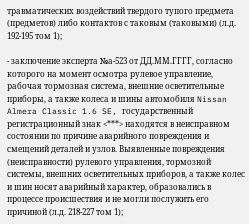травматических воздействий твердого тупого предмета (предметов) либо контактов с таковым (таковыми) (л.д. 192-195 том 1);

- заключение эксперта №а-523 от ДД.ММ.ГГГГ, согласно которого на момент осмотра рулевое управление, рабочая тормозная система, внешние осветительные приборы, а также колеса и шины автомобиля Nissan Almera Classic 1.6 SE, государственный регистрационный знак <***> находятся в неисправном состоянии по причине аварийного повреждения и смещений деталей и узлов. Выявленные повреждения (неисправности) рулевого управления, тормозной системы, внешних осветительных приборов, а также колес и шин носят аварийный характер, образовались в процессе происшествия и не могли послужить его причиной (л.д. 218-227 том 1);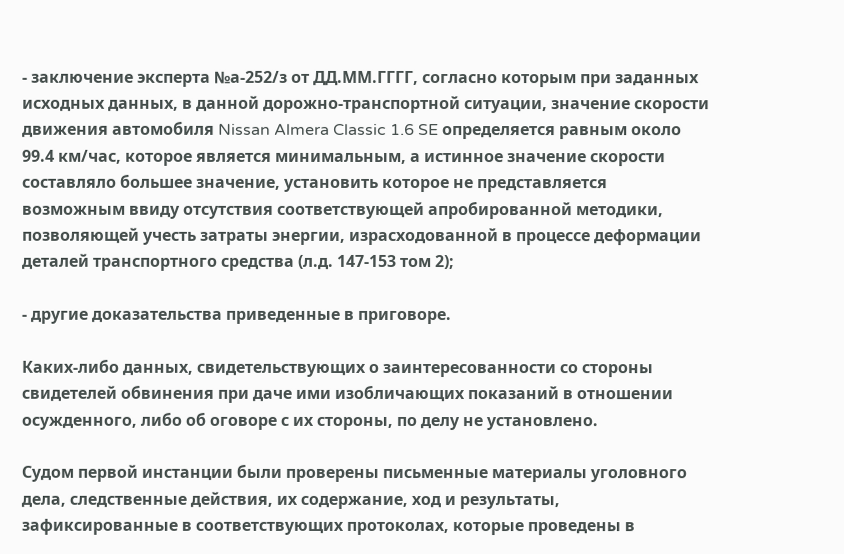- заключение эксперта №а-252/з от ДД.ММ.ГГГГ, согласно которым при заданных исходных данных, в данной дорожно-транспортной ситуации, значение скорости движения автомобиля Nissan Almera Classic 1.6 SE определяется равным около 99.4 км/час, которое является минимальным, а истинное значение скорости составляло большее значение, установить которое не представляется возможным ввиду отсутствия соответствующей апробированной методики, позволяющей учесть затраты энергии, израсходованной в процессе деформации деталей транспортного средства (л.д. 147-153 том 2);

- другие доказательства приведенные в приговоре.

Каких-либо данных, свидетельствующих о заинтересованности со стороны свидетелей обвинения при даче ими изобличающих показаний в отношении осужденного, либо об оговоре с их стороны, по делу не установлено.

Судом первой инстанции были проверены письменные материалы уголовного дела, следственные действия, их содержание, ход и результаты, зафиксированные в соответствующих протоколах, которые проведены в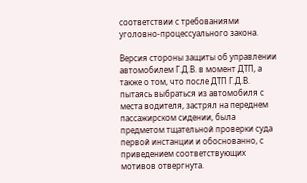соответствии с требованиями уголовно-процессуального закона.

Версия стороны защиты об управлении автомобилем Г.Д.В. в момент ДТП, а также о том, что после ДТП Г.Д.В. пытаясь выбраться из автомобиля с места водителя, застрял на переднем пассажирском сидении, была предметом тщательной проверки суда первой инстанции и обоснованно, с приведением соответствующих мотивов отвергнута.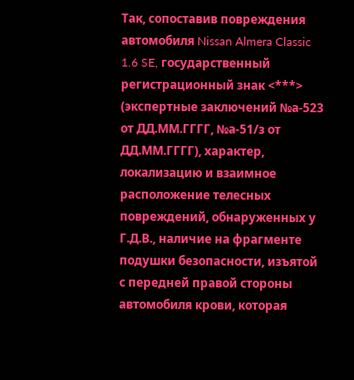Так, сопоставив повреждения автомобиля Nissan Almera Classic 1.6 SE, государственный регистрационный знак <***> (экспертные заключений №а-523 от ДД.ММ.ГГГГ, №а-51/з от ДД.ММ.ГГГГ), характер, локализацию и взаимное расположение телесных повреждений, обнаруженных у Г.Д.В., наличие на фрагменте подушки безопасности, изъятой с передней правой стороны автомобиля крови, которая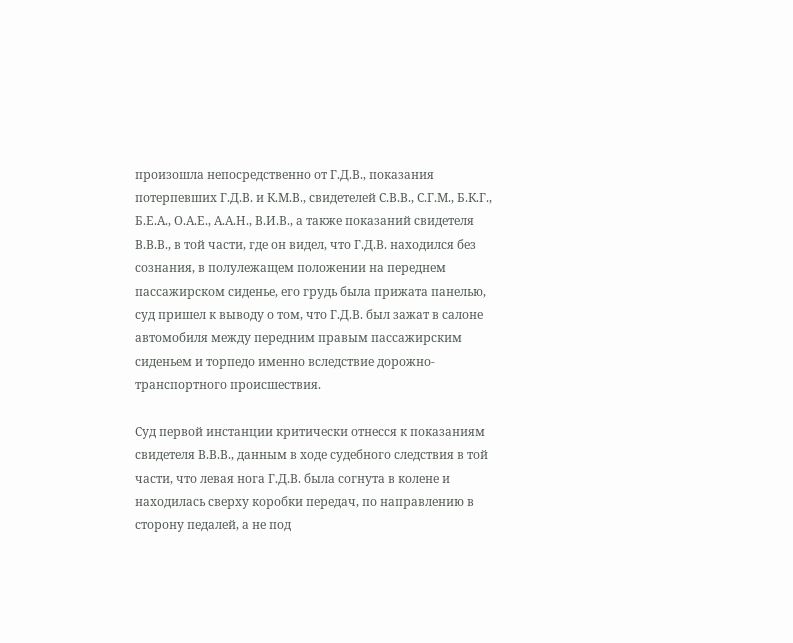произошла непосредственно от Г.Д.В., показания потерпевших Г.Д.В. и К.М.В., свидетелей С.В.В., С.Г.М., Б.К.Г., Б.Е.А., О.А.Е., А.А.Н., В.И.В., а также показаний свидетеля В.В.В., в той части, где он видел, что Г.Д.В. находился без сознания, в полулежащем положении на переднем пассажирском сиденье, его грудь была прижата панелью, суд пришел к выводу о том, что Г.Д.В. был зажат в салоне автомобиля между передним правым пассажирским сиденьем и торпедо именно вследствие дорожно-транспортного происшествия.

Суд первой инстанции критически отнесся к показаниям свидетеля В.В.В., данным в ходе судебного следствия в той части, что левая нога Г.Д.В. была согнута в колене и находилась сверху коробки передач, по направлению в сторону педалей, а не под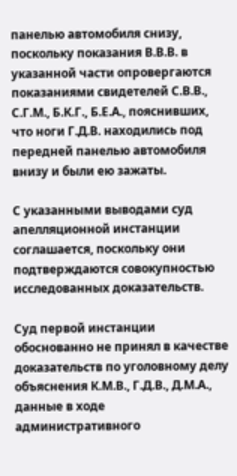панелью автомобиля снизу, поскольку показания В.В.В. в указанной части опровергаются показаниями свидетелей С.В.В., С.Г.М., Б.К.Г., Б.Е.А., пояснивших, что ноги Г.Д.В. находились под передней панелью автомобиля внизу и были ею зажаты.

С указанными выводами суд апелляционной инстанции соглашается, поскольку они подтверждаются совокупностью исследованных доказательств.

Суд первой инстанции обоснованно не принял в качестве доказательств по уголовному делу объяснения К.М.В., Г.Д.В., Д.М.А., данные в ходе административного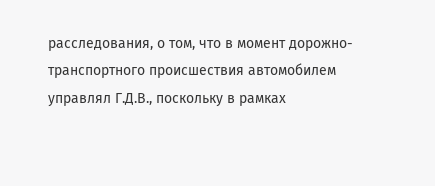расследования, о том, что в момент дорожно-транспортного происшествия автомобилем управлял Г.Д.В., поскольку в рамках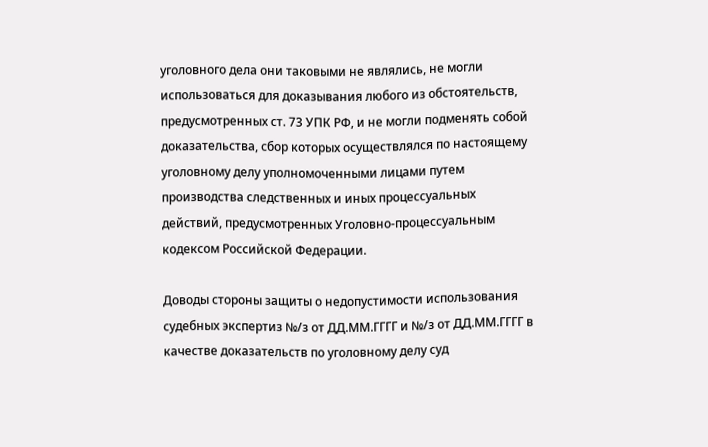уголовного дела они таковыми не являлись, не могли использоваться для доказывания любого из обстоятельств, предусмотренных ст. 73 УПК РФ, и не могли подменять собой доказательства, сбор которых осуществлялся по настоящему уголовному делу уполномоченными лицами путем производства следственных и иных процессуальных действий, предусмотренных Уголовно-процессуальным кодексом Российской Федерации.

Доводы стороны защиты о недопустимости использования судебных экспертиз №/з от ДД.ММ.ГГГГ и №/з от ДД.ММ.ГГГГ в качестве доказательств по уголовному делу суд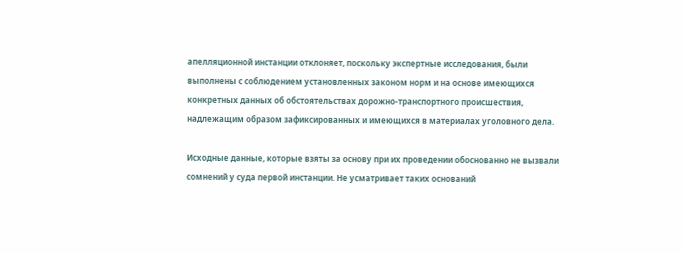апелляционной инстанции отклоняет, поскольку экспертные исследования, были выполнены с соблюдением установленных законом норм и на основе имеющихся конкретных данных об обстоятельствах дорожно-транспортного происшествия, надлежащим образом зафиксированных и имеющихся в материалах уголовного дела.

Исходные данные, которые взяты за основу при их проведении обоснованно не вызвали сомнений у суда первой инстанции. Не усматривает таких оснований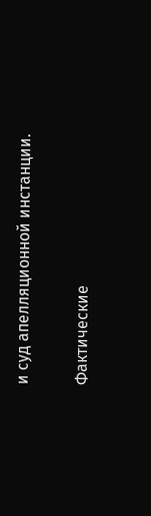и суд апелляционной инстанции.

Фактические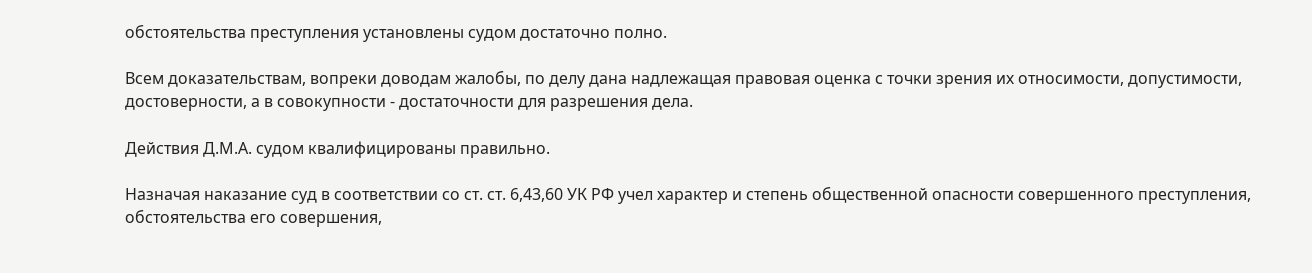обстоятельства преступления установлены судом достаточно полно.

Всем доказательствам, вопреки доводам жалобы, по делу дана надлежащая правовая оценка с точки зрения их относимости, допустимости, достоверности, а в совокупности - достаточности для разрешения дела.

Действия Д.М.А. судом квалифицированы правильно.

Назначая наказание суд в соответствии со ст. ст. 6,43,60 УК РФ учел характер и степень общественной опасности совершенного преступления, обстоятельства его совершения,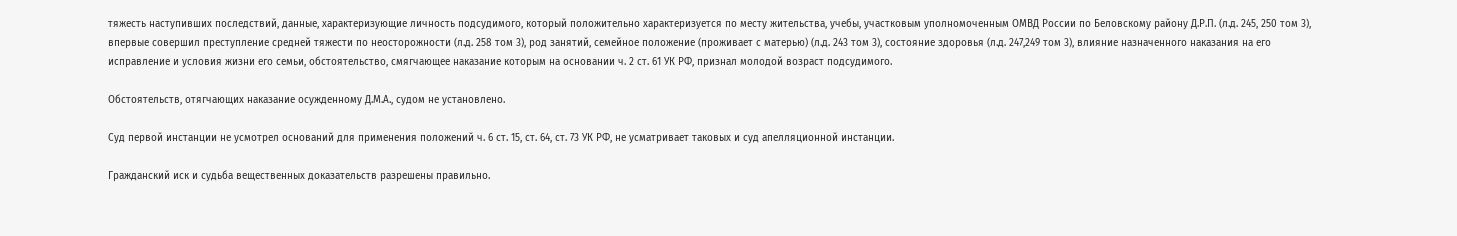тяжесть наступивших последствий, данные, характеризующие личность подсудимого, который положительно характеризуется по месту жительства, учебы, участковым уполномоченным ОМВД России по Беловскому району Д.Р.П. (л.д. 245, 250 том 3), впервые совершил преступление средней тяжести по неосторожности (л.д. 258 том 3), род занятий, семейное положение (проживает с матерью) (л.д. 243 том 3), состояние здоровья (л.д. 247,249 том 3), влияние назначенного наказания на его исправление и условия жизни его семьи, обстоятельство, смягчающее наказание которым на основании ч. 2 ст. 61 УК РФ, признал молодой возраст подсудимого.

Обстоятельств, отягчающих наказание осужденному Д.М.А., судом не установлено.

Суд первой инстанции не усмотрел оснований для применения положений ч. 6 ст. 15, ст. 64, ст. 73 УК РФ, не усматривает таковых и суд апелляционной инстанции.

Гражданский иск и судьба вещественных доказательств разрешены правильно.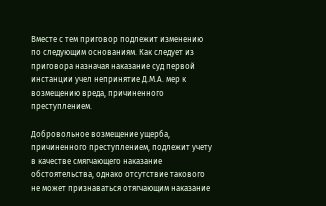Вместе с тем приговор подлежит изменению по следующим основаниям. Как следует из приговора назначая наказание суд первой инстанции учел непринятие Д.М.А. мер к возмещению вреда, причиненного преступлением.

Добровольное возмещение ущерба, причиненного преступлением, подлежит учету в качестве смягчающего наказание обстоятельства, однако отсутствие такового не может признаваться отягчающим наказание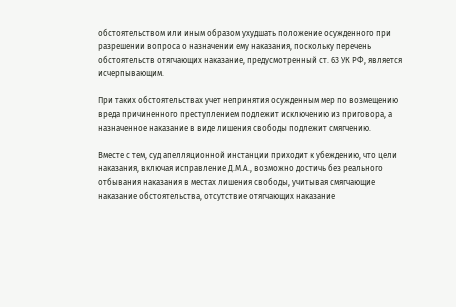обстоятельством или иным образом ухудшать положение осужденного при разрешении вопроса о назначении ему наказания, поскольку перечень обстоятельств отягчающих наказание, предусмотренный ст. 63 УК РФ, является исчерпывающим.

При таких обстоятельствах учет непринятия осужденным мер по возмещению вреда причиненного преступлением подлежит исключению из приговора, а назначенное наказание в виде лишения свободы подлежит смягчению.

Вместе с тем, суд апелляционной инстанции приходит к убеждению, что цели наказания, включая исправление Д.М.А., возможно достичь без реального отбывания наказания в местах лишения свободы, учитывая смягчающие наказание обстоятельства, отсутствие отягчающих наказание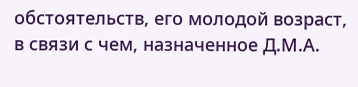обстоятельств, его молодой возраст, в связи с чем, назначенное Д.М.А.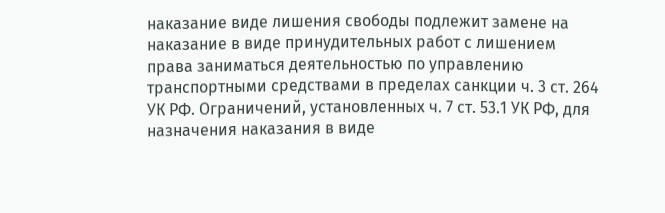наказание виде лишения свободы подлежит замене на наказание в виде принудительных работ с лишением права заниматься деятельностью по управлению транспортными средствами в пределах санкции ч. 3 ст. 264 УК РФ. Ограничений, установленных ч. 7 ст. 53.1 УК РФ, для назначения наказания в виде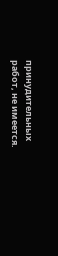принудительных работ, не имеется.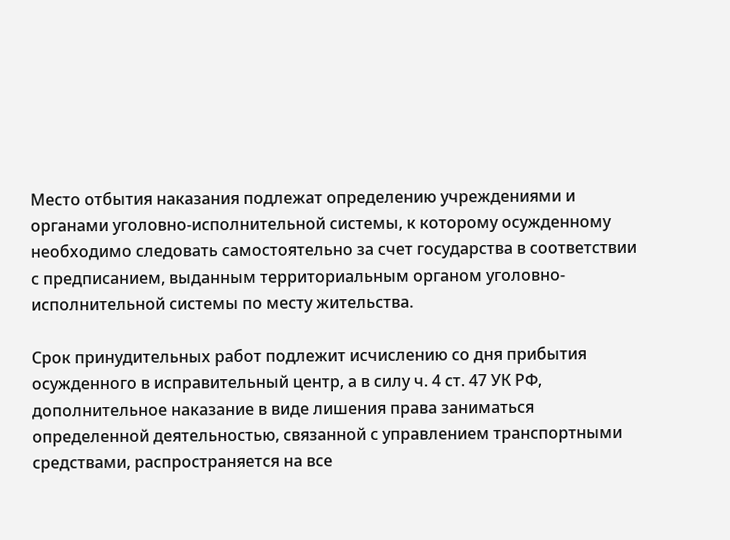Место отбытия наказания подлежат определению учреждениями и органами уголовно-исполнительной системы, к которому осужденному необходимо следовать самостоятельно за счет государства в соответствии с предписанием, выданным территориальным органом уголовно-исполнительной системы по месту жительства.

Срок принудительных работ подлежит исчислению со дня прибытия осужденного в исправительный центр, а в силу ч. 4 ст. 47 УК РФ, дополнительное наказание в виде лишения права заниматься определенной деятельностью, связанной с управлением транспортными средствами, распространяется на все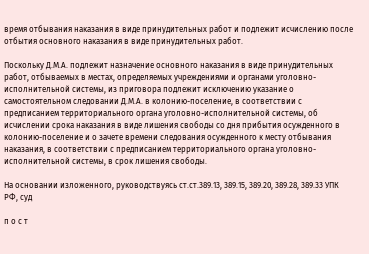время отбывания наказания в виде принудительных работ и подлежит исчислению после отбытия основного наказания в виде принудительных работ.

Поскольку Д.М.А. подлежит назначение основного наказания в виде принудительных работ, отбываемых в местах, определяемых учреждениями и органами уголовно-исполнительной системы, из приговора подлежит исключению указание о самостоятельном следовании Д.М.А. в колонию-поселение, в соответствии с предписанием территориального органа уголовно-исполнительной системы, об исчислении срока наказания в виде лишения свободы со дня прибытия осужденного в колонию-поселение и о зачете времени следования осужденного к месту отбывания наказания, в соответствии с предписанием территориального органа уголовно-исполнительной системы, в срок лишения свободы.

На основании изложенного, руководствуясь ст.ст.389.13, 389.15, 389.20, 389.28, 389.33 УПК РФ, суд

п о с т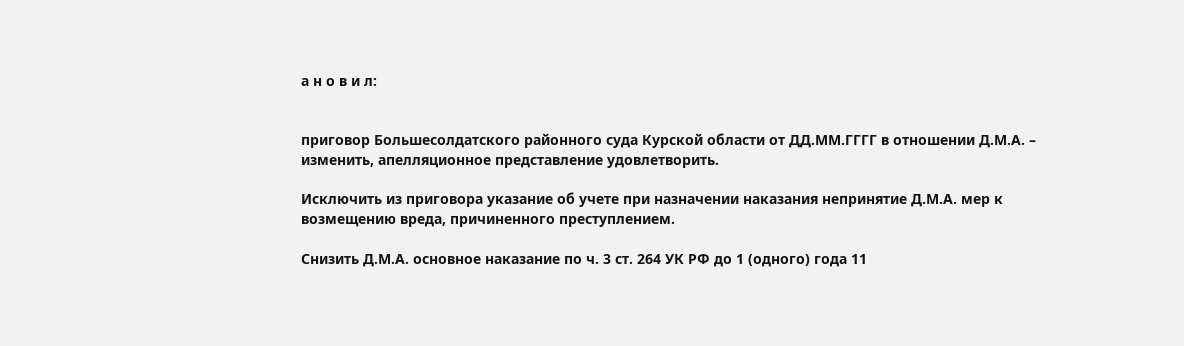а н о в и л:


приговор Большесолдатского районного суда Курской области от ДД.ММ.ГГГГ в отношении Д.М.А. – изменить, апелляционное представление удовлетворить.

Исключить из приговора указание об учете при назначении наказания непринятие Д.М.А. мер к возмещению вреда, причиненного преступлением.

Снизить Д.М.А. основное наказание по ч. 3 ст. 264 УК РФ до 1 (одного) года 11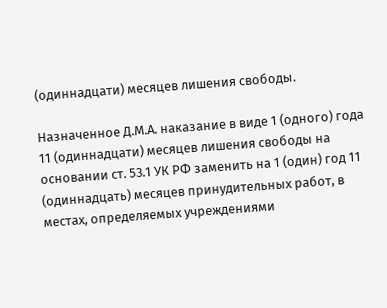(одиннадцати) месяцев лишения свободы.

Назначенное Д.М.А. наказание в виде 1 (одного) года 11 (одиннадцати) месяцев лишения свободы на основании ст. 53.1 УК РФ заменить на 1 (один) год 11 (одиннадцать) месяцев принудительных работ, в местах, определяемых учреждениями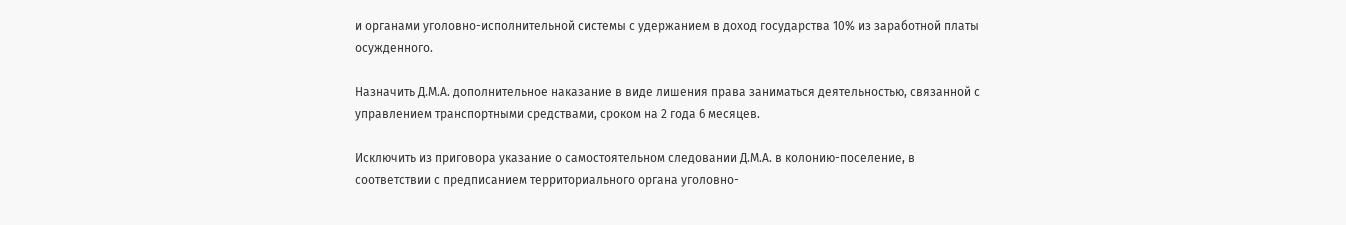и органами уголовно-исполнительной системы с удержанием в доход государства 10% из заработной платы осужденного.

Назначить Д.М.А. дополнительное наказание в виде лишения права заниматься деятельностью, связанной с управлением транспортными средствами, сроком на 2 года 6 месяцев.

Исключить из приговора указание о самостоятельном следовании Д.М.А. в колонию-поселение, в соответствии с предписанием территориального органа уголовно-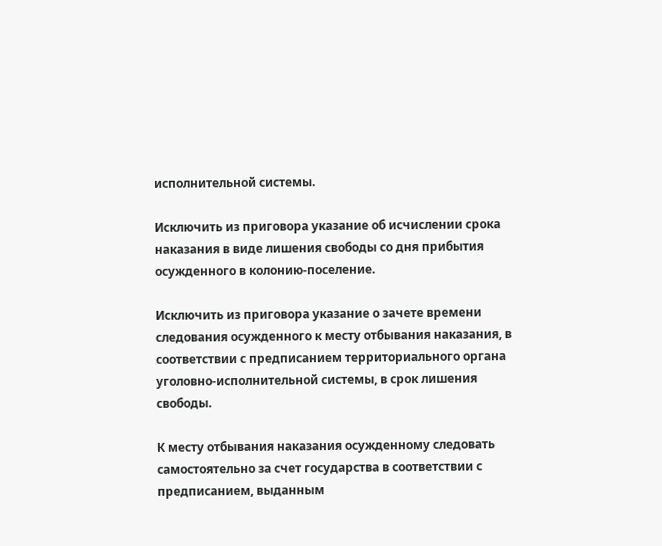исполнительной системы.

Исключить из приговора указание об исчислении срока наказания в виде лишения свободы со дня прибытия осужденного в колонию-поселение.

Исключить из приговора указание о зачете времени следования осужденного к месту отбывания наказания, в соответствии с предписанием территориального органа уголовно-исполнительной системы, в срок лишения свободы.

К месту отбывания наказания осужденному следовать самостоятельно за счет государства в соответствии с предписанием, выданным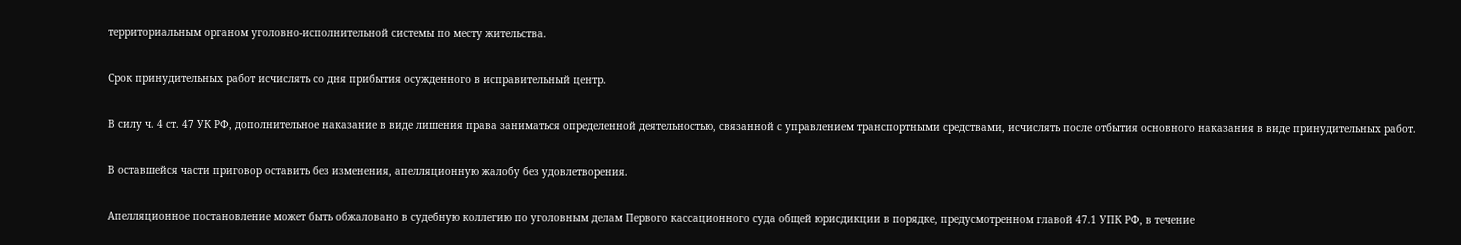территориальным органом уголовно-исполнительной системы по месту жительства.

Срок принудительных работ исчислять со дня прибытия осужденного в исправительный центр.

В силу ч. 4 ст. 47 УК РФ, дополнительное наказание в виде лишения права заниматься определенной деятельностью, связанной с управлением транспортными средствами, исчислять после отбытия основного наказания в виде принудительных работ.

В оставшейся части приговор оставить без изменения, апелляционную жалобу без удовлетворения.

Апелляционное постановление может быть обжаловано в судебную коллегию по уголовным делам Первого кассационного суда общей юрисдикции в порядке, предусмотренном главой 47.1 УПК РФ, в течение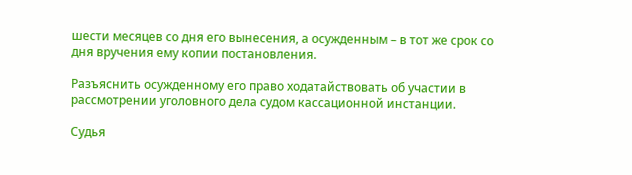шести месяцев со дня его вынесения, а осужденным – в тот же срок со дня вручения ему копии постановления.

Разъяснить осужденному его право ходатайствовать об участии в рассмотрении уголовного дела судом кассационной инстанции.

Судья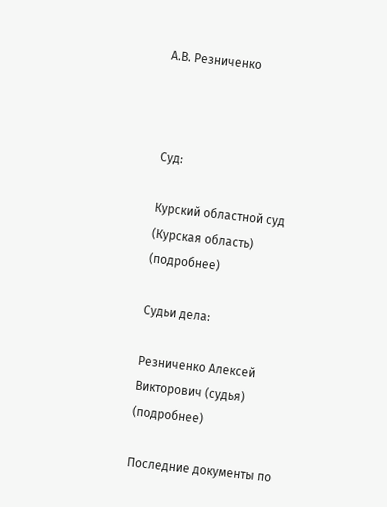А.В. Резниченко



Суд:

Курский областной суд (Курская область) (подробнее)

Судьи дела:

Резниченко Алексей Викторович (судья) (подробнее)

Последние документы по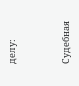делу:



Судебная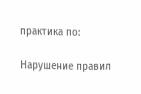практика по:

Нарушение правил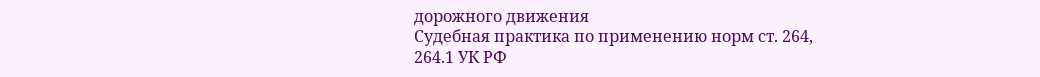дорожного движения
Судебная практика по применению норм ст. 264, 264.1 УК РФ